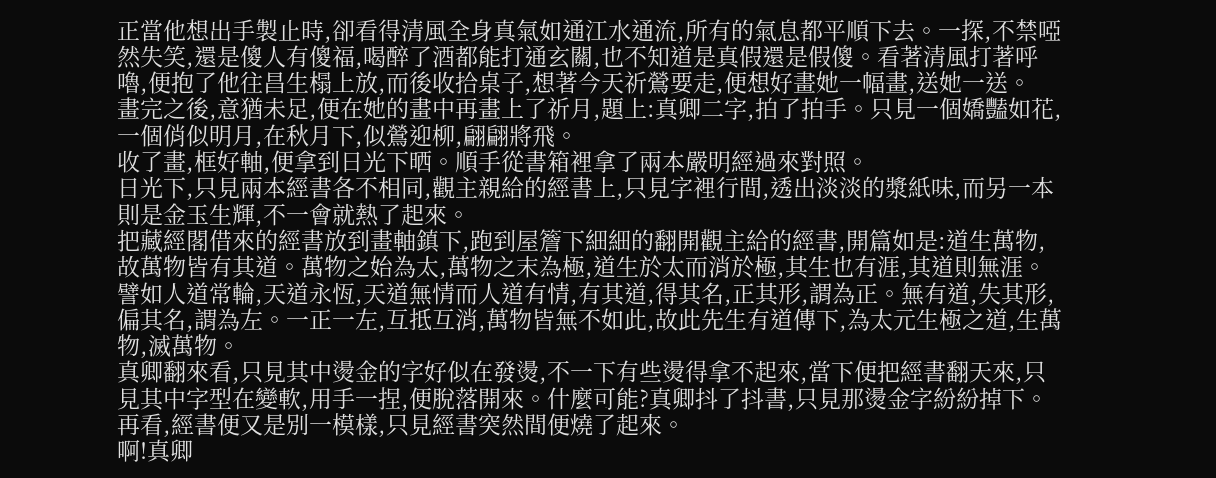正當他想出手製止時,卻看得清風全身真氣如通江水通流,所有的氣息都平順下去。一探,不禁啞然失笑,還是傻人有傻福,喝醉了酒都能打通玄關,也不知道是真假還是假傻。看著清風打著呼嚕,便抱了他往昌生榻上放,而後收拾桌子,想著今天祈鶯要走,便想好畫她一幅畫,送她一送。
畫完之後,意猶未足,便在她的畫中再畫上了祈月,題上:真卿二字,拍了拍手。只見一個嬌豔如花,一個俏似明月,在秋月下,似鶯迎柳,翩翩將飛。
收了畫,框好軸,便拿到日光下晒。順手從書箱裡拿了兩本嚴明經過來對照。
日光下,只見兩本經書各不相同,觀主親給的經書上,只見字裡行間,透出淡淡的漿紙味,而另一本則是金玉生輝,不一會就熱了起來。
把藏經閣借來的經書放到畫軸鎮下,跑到屋簷下細細的翻開觀主給的經書,開篇如是:道生萬物,故萬物皆有其道。萬物之始為太,萬物之末為極,道生於太而消於極,其生也有涯,其道則無涯。譬如人道常輪,天道永恆,天道無情而人道有情,有其道,得其名,正其形,謂為正。無有道,失其形,偏其名,謂為左。一正一左,互抵互消,萬物皆無不如此,故此先生有道傳下,為太元生極之道,生萬物,滅萬物。
真卿翻來看,只見其中燙金的字好似在發燙,不一下有些燙得拿不起來,當下便把經書翻天來,只見其中字型在變軟,用手一捏,便脫落開來。什麼可能?真卿抖了抖書,只見那燙金字紛紛掉下。再看,經書便又是別一模樣,只見經書突然間便燒了起來。
啊!真卿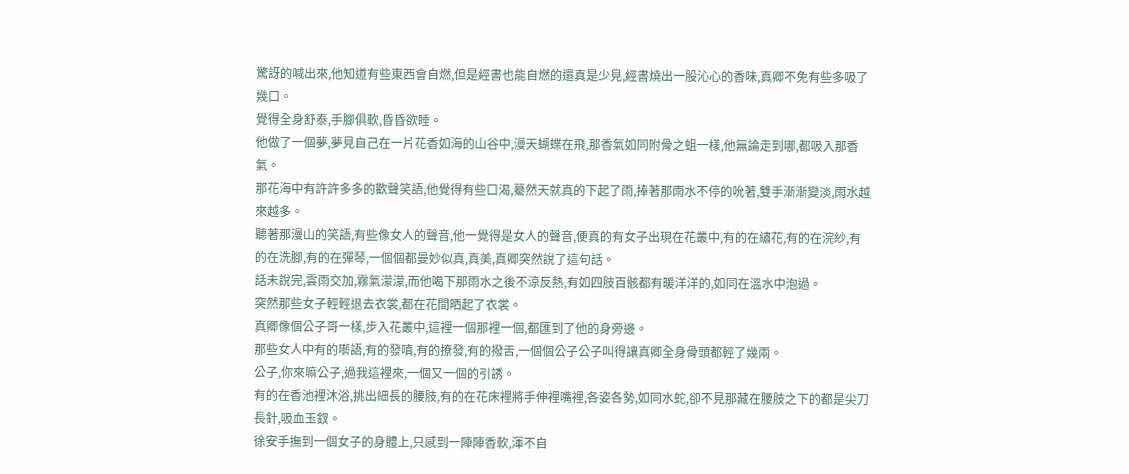驚訝的喊出來,他知道有些東西會自燃,但是經書也能自燃的還真是少見,經書燒出一股沁心的香味,真卿不免有些多吸了幾口。
覺得全身舒泰,手腳俱軟,昏昏欲睡。
他做了一個夢,夢見自己在一片花香如海的山谷中,漫天蝴蝶在飛,那香氣如同附骨之蛆一樣,他無論走到哪,都吸入那香氣。
那花海中有許許多多的歡聲笑語,他覺得有些口渴,驀然天就真的下起了雨,捧著那雨水不停的吮著,雙手漸漸變淡,雨水越來越多。
聽著那漫山的笑語,有些像女人的聲音,他一覺得是女人的聲音,便真的有女子出現在花叢中,有的在繡花,有的在浣紗,有的在洗腳,有的在彈琴,一個個都曼妙似真,真美,真卿突然說了這句話。
話未說完,雲雨交加,霧氣濛濛,而他喝下那雨水之後不涼反熱,有如四肢百骸都有暖洋洋的,如同在溫水中泡過。
突然那些女子輕輕退去衣裳,都在花間晒起了衣裳。
真卿像個公子哥一樣,步入花叢中,這裡一個那裡一個,都匯到了他的身旁邊。
那些女人中有的囈語,有的發嗔,有的撩發,有的撥舌,一個個公子公子叫得讓真卿全身骨頭都輕了幾兩。
公子,你來嘛公子,過我這裡來,一個又一個的引誘。
有的在香池裡沐浴,挑出細長的腰肢,有的在花床裡將手伸裡嘴裡,各姿各勢,如同水蛇,卻不見那藏在腰肢之下的都是尖刀長針,吸血玉釵。
徐安手撫到一個女子的身體上,只感到一陣陣香軟,渾不自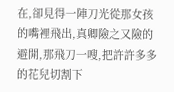在,卻見得一陣刀光從那女孩的嘴裡飛出,真卿險之又險的避開,那飛刀一嗖,把許許多多的花兒切割下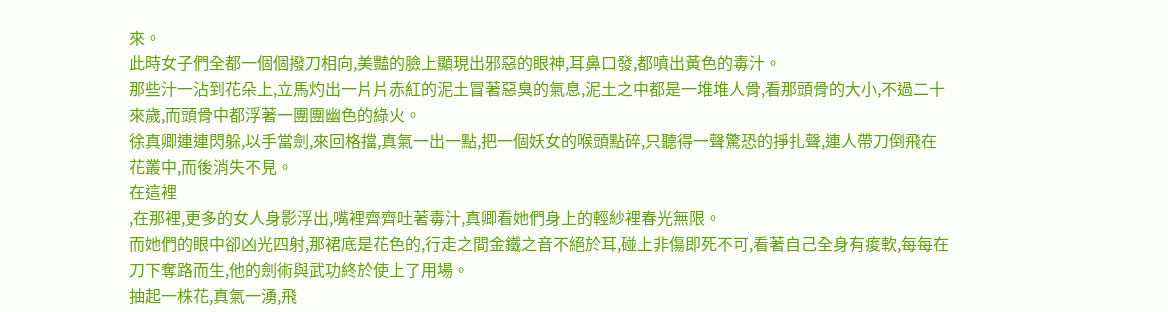來。
此時女子們全都一個個撥刀相向,美豔的臉上顯現出邪惡的眼神,耳鼻口發,都噴出黃色的毒汁。
那些汁一沾到花朵上,立馬灼出一片片赤紅的泥土冒著惡臭的氣息,泥土之中都是一堆堆人骨,看那頭骨的大小,不過二十來歲,而頭骨中都浮著一團團幽色的綠火。
徐真卿連連閃躲,以手當劍,來回格擋,真氣一出一點,把一個妖女的喉頭點碎,只聽得一聲驚恐的掙扎聲,連人帶刀倒飛在花叢中,而後消失不見。
在這裡
,在那裡,更多的女人身影浮出,嘴裡齊齊吐著毒汁,真卿看她們身上的輕紗裡春光無限。
而她們的眼中卻凶光四射,那裙底是花色的,行走之間金鐵之音不絕於耳,碰上非傷即死不可,看著自己全身有痠軟,每每在刀下奪路而生,他的劍術與武功終於使上了用場。
抽起一株花,真氣一湧,飛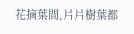花摘葉間,片片樹葉都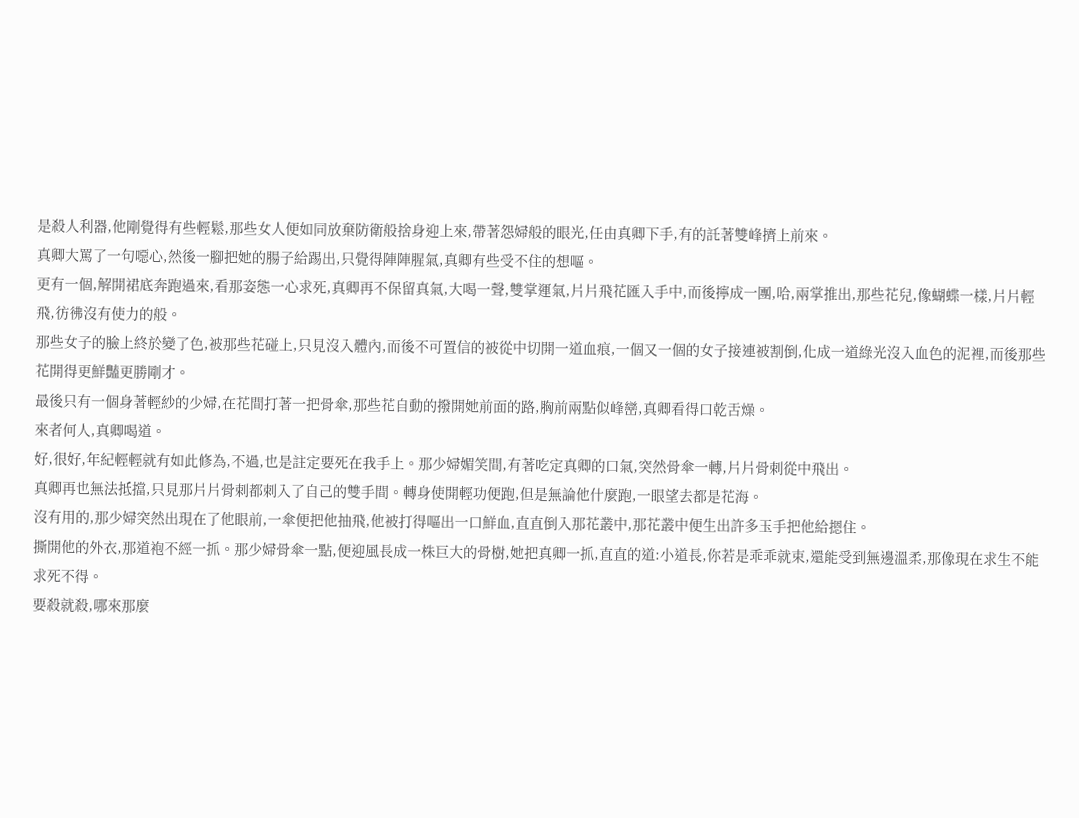是殺人利器,他剛覺得有些輕鬆,那些女人便如同放棄防衛般捨身迎上來,帶著怨婦般的眼光,任由真卿下手,有的託著雙峰擠上前來。
真卿大罵了一句噁心,然後一腳把她的腸子給踢出,只覺得陣陣腥氣,真卿有些受不住的想嘔。
更有一個,解開裙底奔跑過來,看那姿態一心求死,真卿再不保留真氣,大喝一聲,雙掌運氣,片片飛花匯入手中,而後擰成一團,哈,兩掌推出,那些花兒,像蝴蝶一樣,片片輕飛,彷彿沒有使力的般。
那些女子的臉上終於變了色,被那些花碰上,只見沒入體內,而後不可置信的被從中切開一道血痕,一個又一個的女子接連被割倒,化成一道綠光沒入血色的泥裡,而後那些花開得更鮮豔更勝剛才。
最後只有一個身著輕紗的少婦,在花間打著一把骨傘,那些花自動的撥開她前面的路,胸前兩點似峰巒,真卿看得口乾舌燥。
來者何人,真卿喝道。
好,很好,年紀輕輕就有如此修為,不過,也是註定要死在我手上。那少婦媚笑間,有著吃定真卿的口氣,突然骨傘一轉,片片骨刺從中飛出。
真卿再也無法抵擋,只見那片片骨刺都刺入了自己的雙手間。轉身使開輕功便跑,但是無論他什麼跑,一眼望去都是花海。
沒有用的,那少婦突然出現在了他眼前,一傘便把他抽飛,他被打得嘔出一口鮮血,直直倒入那花叢中,那花叢中便生出許多玉手把他給摁住。
撕開他的外衣,那道袍不經一抓。那少婦骨傘一點,便迎風長成一株巨大的骨樹,她把真卿一抓,直直的道:小道長,你若是乖乖就束,還能受到無邊溫柔,那像現在求生不能求死不得。
要殺就殺,哪來那麼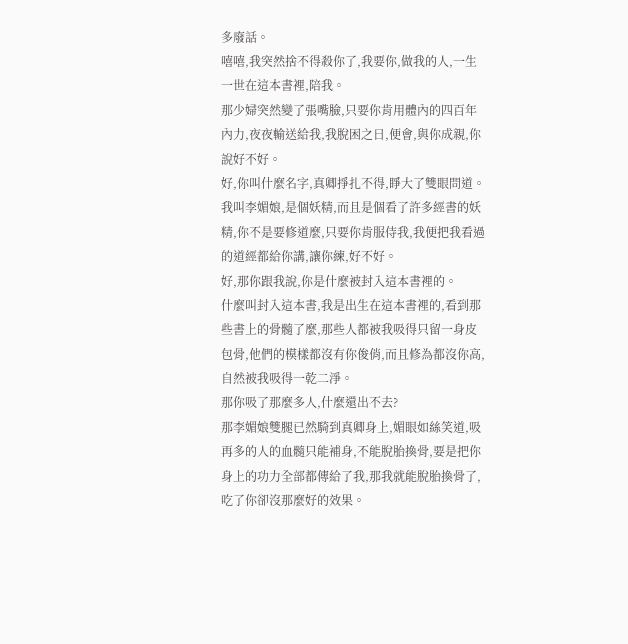多廢話。
嘻嘻,我突然捨不得殺你了,我要你,做我的人,一生一世在這本書裡,陪我。
那少婦突然變了張嘴臉,只要你肯用體內的四百年內力,夜夜輸送給我,我脫困之日,便會,與你成親,你說好不好。
好,你叫什麼名字,真卿掙扎不得,睜大了雙眼問道。
我叫李媚娘,是個妖精,而且是個看了許多經書的妖精,你不是要修道麼,只要你肯服侍我,我便把我看過的道經都給你講,讓你練,好不好。
好,那你跟我說,你是什麼被封入這本書裡的。
什麼叫封入這本書,我是出生在這本書裡的,看到那些書上的骨髓了麼,那些人都被我吸得只留一身皮包骨,他們的模樣都沒有你俊俏,而且修為都沒你高,自然被我吸得一乾二淨。
那你吸了那麼多人,什麼還出不去?
那李媚娘雙腿已然騎到真卿身上,媚眼如絲笑道,吸再多的人的血髓只能補身,不能脫胎換骨,要是把你身上的功力全部都傳給了我,那我就能脫胎換骨了,吃了你卻沒那麼好的效果。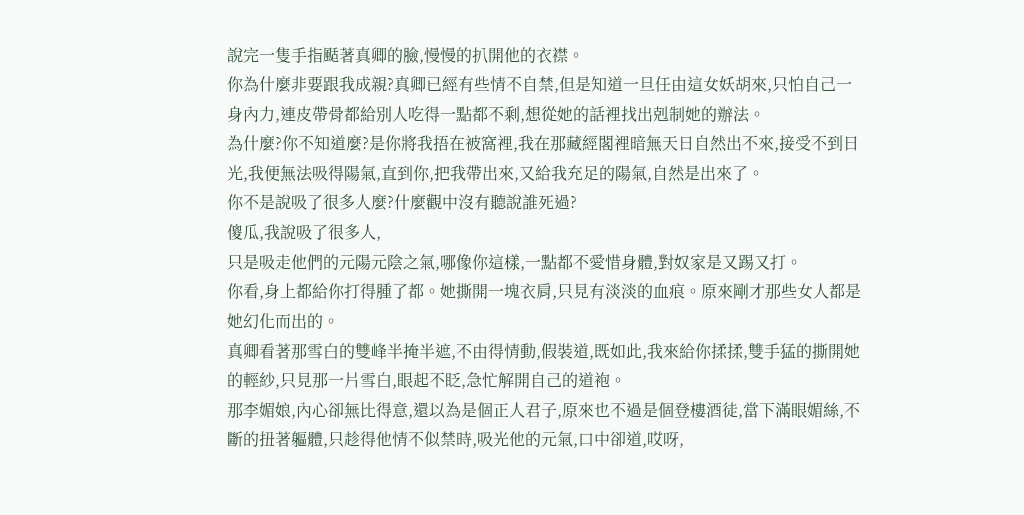說完一隻手指颳著真卿的臉,慢慢的扒開他的衣襟。
你為什麼非要跟我成親?真卿已經有些情不自禁,但是知道一旦任由這女妖胡來,只怕自己一身內力,連皮帶骨都給別人吃得一點都不剩,想從她的話裡找出剋制她的辦法。
為什麼?你不知道麼?是你將我捂在被窩裡,我在那藏經閣裡暗無天日自然出不來,接受不到日光,我便無法吸得陽氣,直到你,把我帶出來,又給我充足的陽氣,自然是出來了。
你不是說吸了很多人麼?什麼觀中沒有聽說誰死過?
傻瓜,我說吸了很多人,
只是吸走他們的元陽元陰之氣,哪像你這樣,一點都不愛惜身體,對奴家是又踢又打。
你看,身上都給你打得腫了都。她撕開一塊衣肩,只見有淡淡的血痕。原來剛才那些女人都是她幻化而出的。
真卿看著那雪白的雙峰半掩半遮,不由得情動,假裝道,既如此,我來給你揉揉,雙手猛的撕開她的輕紗,只見那一片雪白,眼起不眨,急忙解開自己的道袍。
那李媚娘,內心卻無比得意,還以為是個正人君子,原來也不過是個登樓酒徒,當下滿眼媚絲,不斷的扭著軀體,只趁得他情不似禁時,吸光他的元氣,口中卻道,哎呀,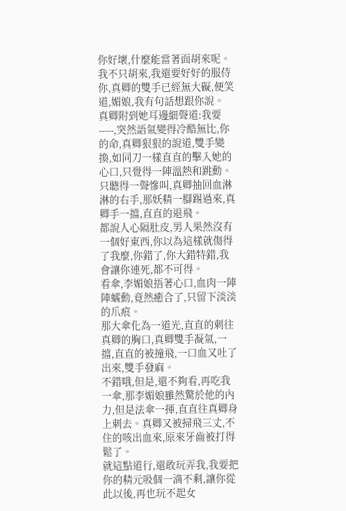你好壞,什麼能當著面胡來呢。
我不只胡來,我還要好好的服侍你,真卿的雙手已經無大礙,便笑道,媚娘,我有句話想跟你說。
真卿附到她耳邊細聲道:我要-----,突然語氣變得冷酷無比,你的命,真卿狠狠的說道,雙手變換,如同刀一樣直直的擊入她的心口,只覺得一陣溫熱和跳動。
只聽得一聲慘叫,真卿抽回血淋淋的右手,那妖精一腳踢過來,真卿手一擋,直直的退飛。
都說人心隔肚皮,男人果然沒有一個好東西,你以為這樣就傷得了我麼,你錯了,你大錯特錯,我會讓你連死,都不可得。
看傘,李媚娘捂著心口,血肉一陣陣蠕動,竟然癒合了,只留下淡淡的爪痕。
那大傘化為一道光,直直的刺往真卿的胸口,真卿雙手凝氣,一擋,直直的被撞飛,一口血又吐了出來,雙手發麻。
不錯哦,但是,還不夠看,再吃我一傘,那李媚娘雖然驚於他的內力,但是法傘一揮,直直往真卿身上刺去。真卿又被掃飛三丈,不住的咳出血來,原來牙齒被打得鬆了。
就這點道行,還敢玩弄我,我要把你的精元吸個一滴不剩,讓你從此以後,再也玩不起女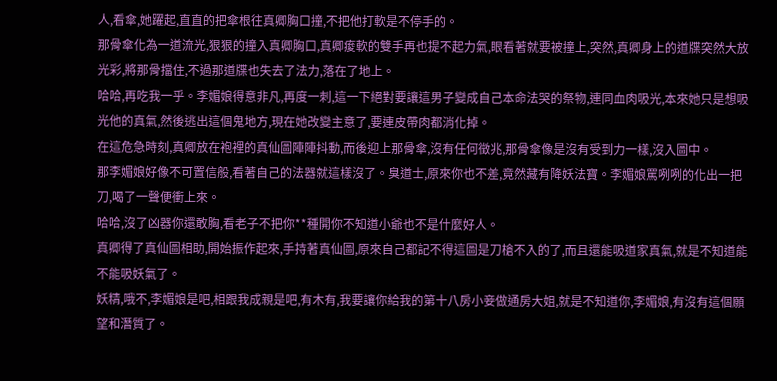人,看傘,她躍起,直直的把傘根往真卿胸口撞,不把他打軟是不停手的。
那骨傘化為一道流光,狠狠的撞入真卿胸口,真卿痠軟的雙手再也提不起力氣,眼看著就要被撞上,突然,真卿身上的道牒突然大放光彩,將那骨擋住,不過那道牒也失去了法力,落在了地上。
哈哈,再吃我一乎。李媚娘得意非凡,再度一刺,這一下絕對要讓這男子變成自己本命法哭的祭物,連同血肉吸光,本來她只是想吸光他的真氣,然後逃出這個鬼地方,現在她改變主意了,要連皮帶肉都消化掉。
在這危急時刻,真卿放在袍裡的真仙圖陣陣抖動,而後迎上那骨傘,沒有任何徵兆,那骨傘像是沒有受到力一樣,沒入圖中。
那李媚娘好像不可置信般,看著自己的法器就這樣沒了。臭道士,原來你也不差,竟然藏有降妖法寶。李媚娘罵咧咧的化出一把刀,喝了一聲便衝上來。
哈哈,沒了凶器你還敢胸,看老子不把你**種開你不知道小爺也不是什麼好人。
真卿得了真仙圖相助,開始振作起來,手持著真仙圖,原來自己都記不得這圖是刀槍不入的了,而且還能吸道家真氣,就是不知道能不能吸妖氣了。
妖精,哦不,李媚娘是吧,相跟我成親是吧,有木有,我要讓你給我的第十八房小妾做通房大姐,就是不知道你,李媚娘,有沒有這個願望和潛質了。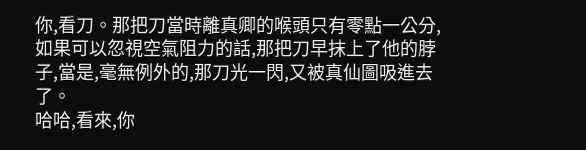你,看刀。那把刀當時離真卿的喉頭只有零點一公分,如果可以忽視空氣阻力的話,那把刀早抹上了他的脖子,當是,毫無例外的,那刀光一閃,又被真仙圖吸進去了。
哈哈,看來,你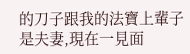的刀子跟我的法寶上輩子是夫妻,現在一見面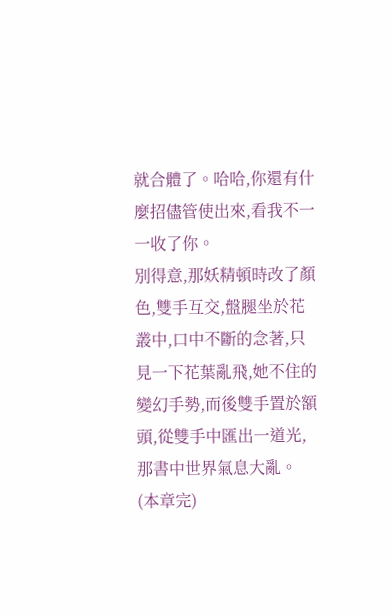就合體了。哈哈,你還有什麼招儘管使出來,看我不一一收了你。
別得意,那妖精頓時改了顏色,雙手互交,盤腿坐於花叢中,口中不斷的念著,只見一下花葉亂飛,她不住的變幻手勢,而後雙手置於額頭,從雙手中匯出一道光,那書中世界氣息大亂。
(本章完)